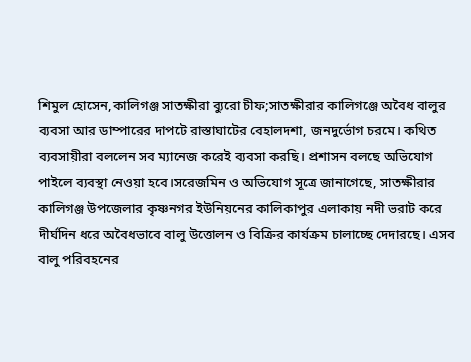শিমুল হোসেন,কালিগঞ্জ সাতক্ষীরা ব্যুরো চীফ;সাতক্ষীরার কালিগঞ্জে অবৈধ বালুর ব্যবসা আর ডাম্পারের দাপটে রাস্তাঘাটের বেহালদশা, জনদুর্ভোগ চরমে। কথিত ব্যবসায়ীরা বললেন সব ম্যানেজ করেই ব্যবসা করছি। প্রশাসন বলছে অভিযোগ পাইলে ব্যবস্থা নেওয়া হবে।সরেজমিন ও অভিযোগ সূত্রে জানাগেছে, সাতক্ষীরার কালিগঞ্জ উপজেলার কৃষ্ণনগর ইউনিয়নের কালিকাপুর এলাকায় নদী ভরাট করে দীর্ঘদিন ধরে অবৈধভাবে বালু উত্তোলন ও বিক্রির কার্যক্রম চালাচ্ছে দেদারছে। এসব বালু পরিবহনের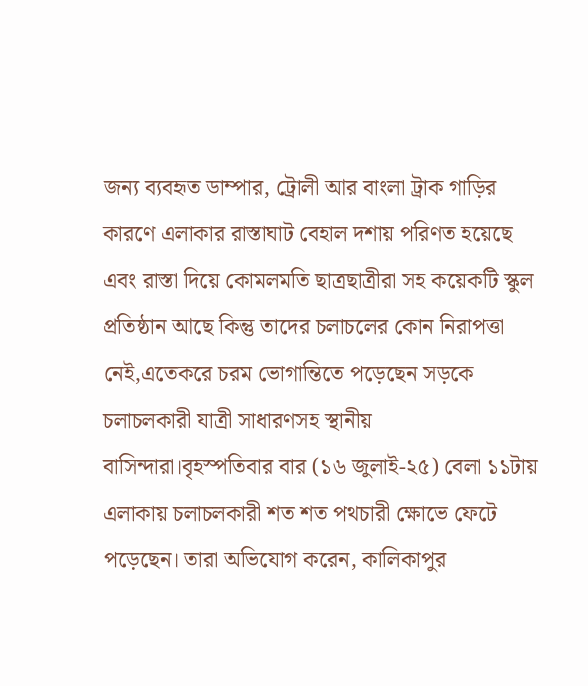জন্য ব্যবহৃত ডাম্পার, ট্রোলী আর বাংলা ট্রাক গাড়ির কারণে এলাকার রাস্তাঘাট বেহাল দশায় পরিণত হয়েছে এবং রাস্তা দিয়ে কোমলমতি ছাত্রছাত্রীরা সহ কয়েকটি স্কুল প্রতিষ্ঠান আছে কিন্তু তাদের চলাচলের কোন নিরাপত্তা নেই,এতেকরে চরম ভোগান্তিতে পড়েছেন সড়কে চলাচলকারী যাত্রী সাধারণসহ স্থানীয় বাসিন্দারা।বৃহস্পতিবার বার (১৬ জুলাই-২৫) বেলা ১১টায় এলাকায় চলাচলকারী শত শত পথচারী ক্ষোভে ফেটে পড়েছেন। তারা অভিযোগ করেন, কালিকাপুর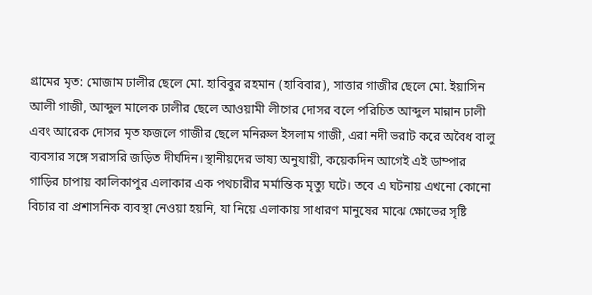গ্রামের মৃত: মোজাম ঢালীর ছেলে মো. হাবিবুর রহমান (হাবিবার), সাত্তার গাজীর ছেলে মো. ইয়াসিন আলী গাজী, আব্দুল মালেক ঢালীর ছেলে আওয়ামী লীগের দোসর বলে পরিচিত আব্দুল মান্নান ঢালী এবং আরেক দোসর মৃত ফজলে গাজীর ছেলে মনিরুল ইসলাম গাজী, এরা নদী ভরাট করে অবৈধ বালু ব্যবসার সঙ্গে সরাসরি জড়িত দীর্ঘদিন।স্থানীয়দের ভাষ্য অনুযায়ী, কয়েকদিন আগেই এই ডাম্পার গাড়ির চাপায় কালিকাপুর এলাকার এক পথচারীর মর্মান্তিক মৃত্যু ঘটে। তবে এ ঘটনায় এখনো কোনো বিচার বা প্রশাসনিক ব্যবস্থা নেওয়া হয়নি, যা নিয়ে এলাকায় সাধারণ মানুষের মাঝে ক্ষোভের সৃষ্টি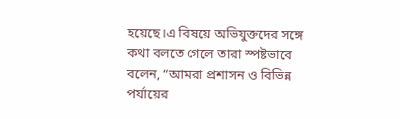হয়েছে।এ বিষয়ে অভিযুক্তদের সঙ্গে কথা বলতে গেলে তারা স্পষ্টভাবে বলেন, “আমরা প্রশাসন ও বিভিন্ন পর্যায়ের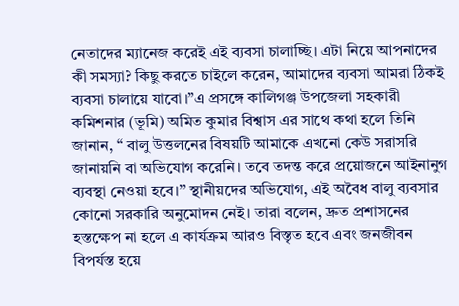নেতাদের ম্যানেজ করেই এই ব্যবসা চালাচ্ছি। এটা নিয়ে আপনাদের কী সমস্যা? কিছু করতে চাইলে করেন, আমাদের ব্যবসা আমরা ঠিকই ব্যবসা চালায়ে যাবো।”এ প্রসঙ্গে কালিগঞ্জ উপজেলা সহকারী কমিশনার (ভূমি) অমিত কুমার বিশ্বাস এর সাথে কথা হলে তিনি জানান, “ বালু উত্তলনের বিষয়টি আমাকে এখনো কেউ সরাসরি জানায়নি বা অভিযোগ করেনি। তবে তদন্ত করে প্রয়োজনে আইনানুগ ব্যবস্থা নেওয়া হবে।” স্থানীয়দের অভিযোগ, এই অবৈধ বালু ব্যবসার কোনো সরকারি অনুমোদন নেই। তারা বলেন, দ্রুত প্রশাসনের হস্তক্ষেপ না হলে এ কার্যক্রম আরও বিস্তৃত হবে এবং জনজীবন বিপর্যস্ত হয়ে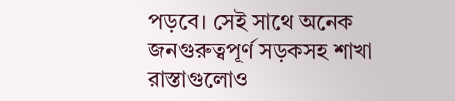পড়বে। সেই সাথে অনেক জনগুরুত্বপূর্ণ সড়কসহ শাখা রাস্তাগুলোও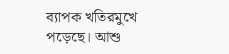ব্যাপক খতিরমুখে পড়েছে। আশু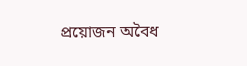প্রয়োজন অবৈধ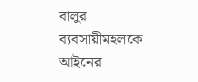বালুর ব্যবসায়ীমহলকে আইনের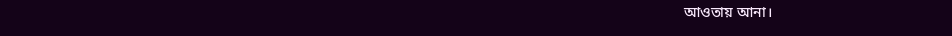আওতায় আনা।